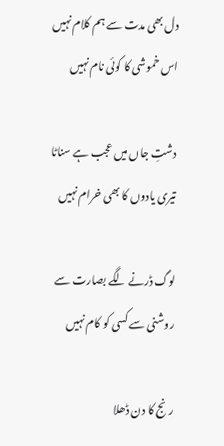دل بھی مدت سے ہم کلام نہیں
اس خموشی کا کوئی نام نہیں

دشتِ جاں میں عجب ہے سناٹا
تیری یادوں کا بھی خرام نہیں

لوگ ڈرنے لگے بصارت سے
روشنی سے کسی کو کام نہیں

رنج کا دن ڈھلا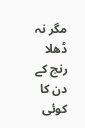مگر نہ ڈھلا
رنج کے دن کا کوئی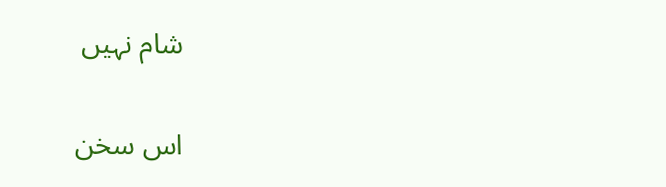شام نہیں

اس سخن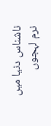ناشناس دنیا میں
نرم لہجوں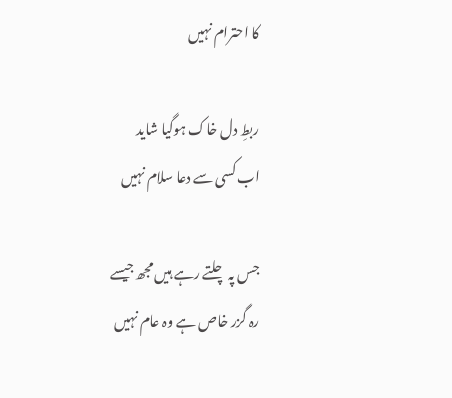کا احترام نہیں

ربطِ دل خاک ہوگیا شاید
اب کسی سے دعا سلام نہیں

جس پہ چلتے رہے ہیں مجھ جیسے
رہ گزر خاص ہے وہ عام نہیں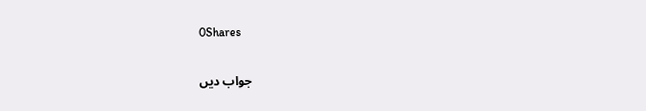0Shares

جواب دیں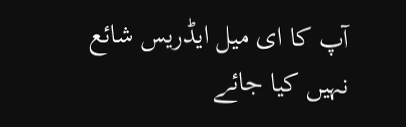آپ کا ای میل ایڈریس شائع نہیں کیا جائے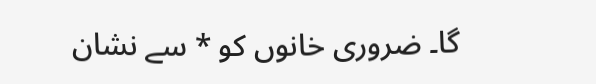گا۔ ضروری خانوں کو * سے نشان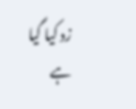زد کیا گیا ہے